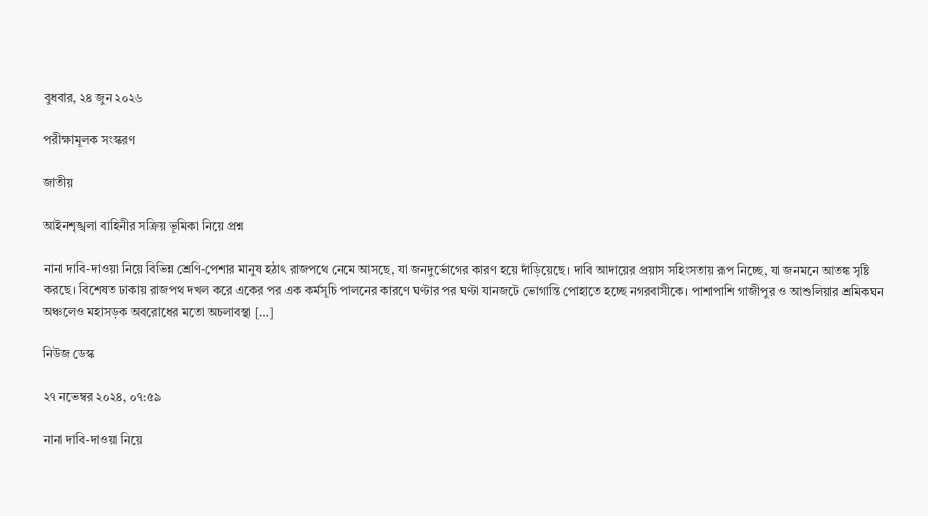বুধবার, ২৪ জুন ২০২৬

পরীক্ষামূলক সংস্করণ

জাতীয়

আইনশৃঙ্খলা বাহিনীর সক্রিয় ভূমিকা নিয়ে প্রশ্ন

নানা দাবি-দাওয়া নিয়ে বিভিন্ন শ্রেণি-পেশার মানুষ হঠাৎ রাজপথে নেমে আসছে, যা জনদুর্ভোগের কারণ হয়ে দাঁড়িয়েছে। দাবি আদায়ের প্রয়াস সহিংসতায় রূপ নিচ্ছে, যা জনমনে আতঙ্ক সৃষ্টি করছে। বিশেষত ঢাকায় রাজপথ দখল করে একের পর এক কর্মসূচি পালনের কারণে ঘণ্টার পর ঘণ্টা যানজটে ভোগান্তি পোহাতে হচ্ছে নগরবাসীকে। পাশাপাশি গাজীপুর ও আশুলিয়ার শ্রমিকঘন অঞ্চলেও মহাসড়ক অবরোধের মতো অচলাবস্থা […]

নিউজ ডেস্ক

২৭ নভেম্বর ২০২৪, ০৭:৫৯

নানা দাবি-দাওয়া নিয়ে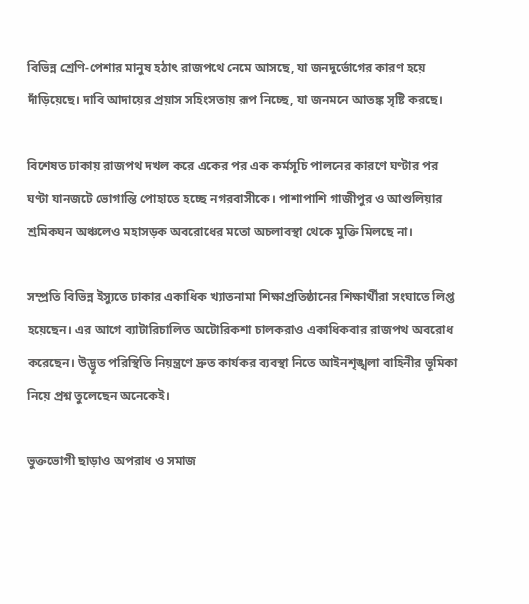বিভিন্ন শ্রেণি-পেশার মানুষ হঠাৎ রাজপথে নেমে আসছে, যা জনদুর্ভোগের কারণ হয়ে দাঁড়িয়েছে। দাবি আদায়ের প্রয়াস সহিংসতায় রূপ নিচ্ছে, যা জনমনে আতঙ্ক সৃষ্টি করছে।

বিশেষত ঢাকায় রাজপথ দখল করে একের পর এক কর্মসূচি পালনের কারণে ঘণ্টার পর ঘণ্টা যানজটে ভোগান্তি পোহাতে হচ্ছে নগরবাসীকে। পাশাপাশি গাজীপুর ও আশুলিয়ার শ্রমিকঘন অঞ্চলেও মহাসড়ক অবরোধের মতো অচলাবস্থা থেকে মুক্তি মিলছে না।

সম্প্রতি বিভিন্ন ইস্যুতে ঢাকার একাধিক খ্যাতনামা শিক্ষাপ্রতিষ্ঠানের শিক্ষার্থীরা সংঘাতে লিপ্ত হয়েছেন। এর আগে ব্যাটারিচালিত অটোরিকশা চালকরাও একাধিকবার রাজপথ অবরোধ করেছেন। উদ্ভূত পরিস্থিতি নিয়ন্ত্রণে দ্রুত কার্যকর ব্যবস্থা নিতে আইনশৃঙ্খলা বাহিনীর ভূমিকা নিয়ে প্রশ্ন তুলেছেন অনেকেই।

ভুক্তভোগী ছাড়াও অপরাধ ও সমাজ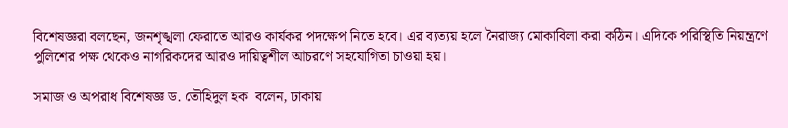বিশেষজ্ঞরা বলছেন, জনশৃঙ্খলা ফেরাতে আরও কার্যকর পদক্ষেপ নিতে হবে। এর ব্যত্যয় হলে নৈরাজ্য মোকাবিলা করা কঠিন। এদিকে পরিস্থিতি নিয়ন্ত্রণে পুলিশের পক্ষ থেকেও নাগরিকদের আরও দায়িত্বশীল আচরণে সহযোগিতা চাওয়া হয়।

সমাজ ও অপরাধ বিশেষজ্ঞ ড. তৌহিদুল হক  বলেন, ঢাকায়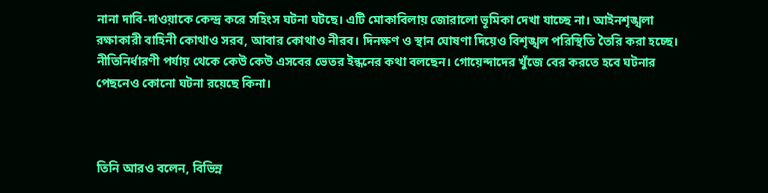নানা দাবি-দাওয়াকে কেন্দ্র করে সহিংস ঘটনা ঘটছে। এটি মোকাবিলায় জোরালো ভূমিকা দেখা যাচ্ছে না। আইনশৃঙ্খলা রক্ষাকারী বাহিনী কোথাও সরব, আবার কোথাও নীরব। দিনক্ষণ ও স্থান ঘোষণা দিয়েও বিশৃঙ্খল পরিস্থিতি তৈরি করা হচ্ছে। নীতিনির্ধারণী পর্যায় থেকে কেউ কেউ এসবের ভেতর ইন্ধনের কথা বলছেন। গোয়েন্দাদের খুঁজে বের করতে হবে ঘটনার পেছনেও কোনো ঘটনা রয়েছে কিনা।



তিনি আরও বলেন, বিভিন্ন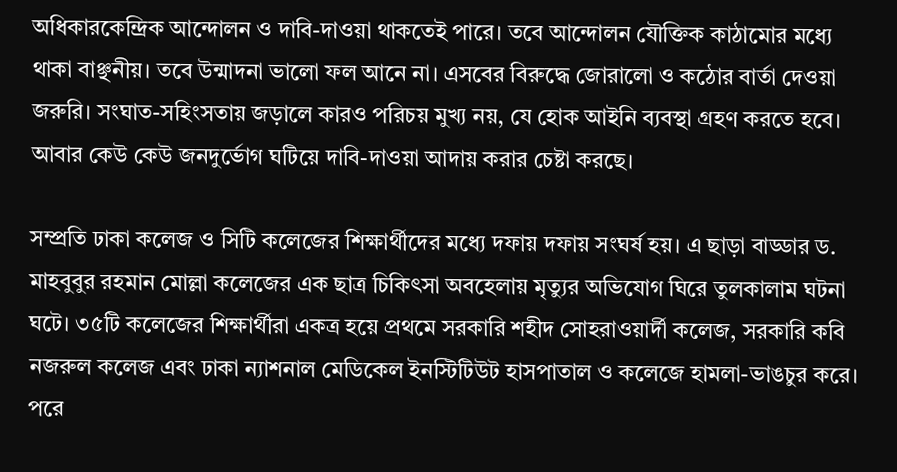অধিকারকেন্দ্রিক আন্দোলন ও দাবি-দাওয়া থাকতেই পারে। তবে আন্দোলন যৌক্তিক কাঠামোর মধ্যে থাকা বাঞ্ছনীয়। তবে উন্মাদনা ভালো ফল আনে না। এসবের বিরুদ্ধে জোরালো ও কঠোর বার্তা দেওয়া জরুরি। সংঘাত-সহিংসতায় জড়ালে কারও পরিচয় মুখ্য নয়, যে হোক আইনি ব্যবস্থা গ্রহণ করতে হবে। আবার কেউ কেউ জনদুর্ভোগ ঘটিয়ে দাবি-দাওয়া আদায় করার চেষ্টা করছে।

সম্প্রতি ঢাকা কলেজ ও সিটি কলেজের শিক্ষার্থীদের মধ্যে দফায় দফায় সংঘর্ষ হয়। এ ছাড়া বাড্ডার ড. মাহবুবুর রহমান মোল্লা কলেজের এক ছাত্র চিকিৎসা অবহেলায় মৃত্যুর অভিযোগ ঘিরে তুলকালাম ঘটনা ঘটে। ৩৫টি কলেজের শিক্ষার্থীরা একত্র হয়ে প্রথমে সরকারি শহীদ সোহরাওয়ার্দী কলেজ, সরকারি কবি নজরুল কলেজ এবং ঢাকা ন্যাশনাল মেডিকেল ইনস্টিটিউট হাসপাতাল ও কলেজে হামলা-ভাঙচুর করে। পরে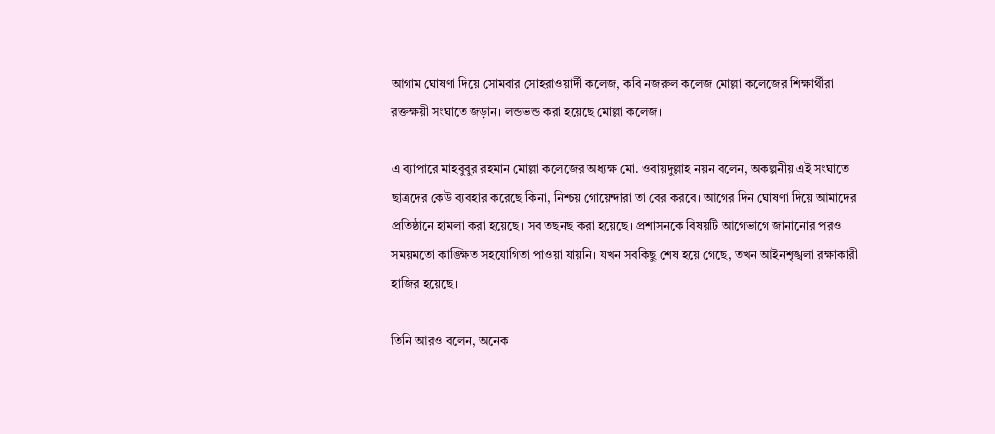আগাম ঘোষণা দিয়ে সোমবার সোহরাওয়ার্দী কলেজ, কবি নজরুল কলেজ মোল্লা কলেজের শিক্ষার্থীরা রক্তক্ষয়ী সংঘাতে জড়ান। লন্ডভন্ড করা হয়েছে মোল্লা কলেজ।

এ ব্যাপারে মাহবুবুর রহমান মোল্লা কলেজের অধ্যক্ষ মো. ওবায়দুল্লাহ নয়ন বলেন, অকল্পনীয় এই সংঘাতে ছাত্রদের কেউ ব্যবহার করেছে কিনা, নিশ্চয় গোয়েন্দারা তা বের করবে। আগের দিন ঘোষণা দিয়ে আমাদের প্রতিষ্ঠানে হামলা করা হয়েছে। সব তছনছ করা হয়েছে। প্রশাসনকে বিষয়টি আগেভাগে জানানোর পরও সময়মতো কাঙ্ক্ষিত সহযোগিতা পাওয়া যায়নি। যখন সবকিছু শেষ হয়ে গেছে, তখন আইনশৃঙ্খলা রক্ষাকারী হাজির হয়েছে।

তিনি আরও বলেন, অনেক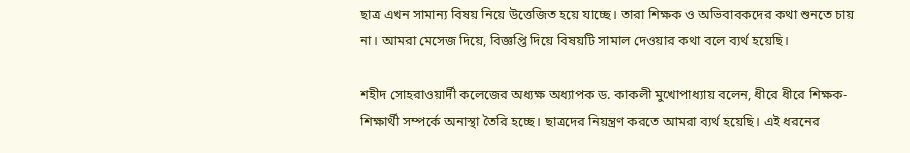ছাত্র এখন সামান্য বিষয় নিয়ে উত্তেজিত হয়ে যাচ্ছে। তারা শিক্ষক ও অভিবাবকদের কথা শুনতে চায় না। আমরা মেসেজ দিয়ে, বিজ্ঞপ্তি দিয়ে বিষয়টি সামাল দেওয়ার কথা বলে ব্যর্থ হয়েছি।

শহীদ সোহরাওয়ার্দী কলেজের অধ্যক্ষ অধ্যাপক ড. কাকলী মুখোপাধ্যায় বলেন, ধীরে ধীরে শিক্ষক-শিক্ষার্থী সম্পর্কে অনাস্থা তৈরি হচ্ছে। ছাত্রদের নিয়ন্ত্রণ করতে আমরা ব্যর্থ হয়েছি। এই ধরনের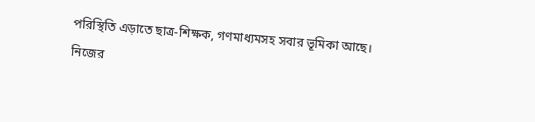পরিস্থিতি এড়াতে ছাত্র-শিক্ষক, গণমাধ্যমসহ সবার ভূমিকা আছে। নিজের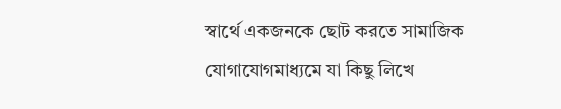স্বার্থে একজনকে ছোট করতে সামাজিক যোগাযোগমাধ্যমে যা কিছু লিখে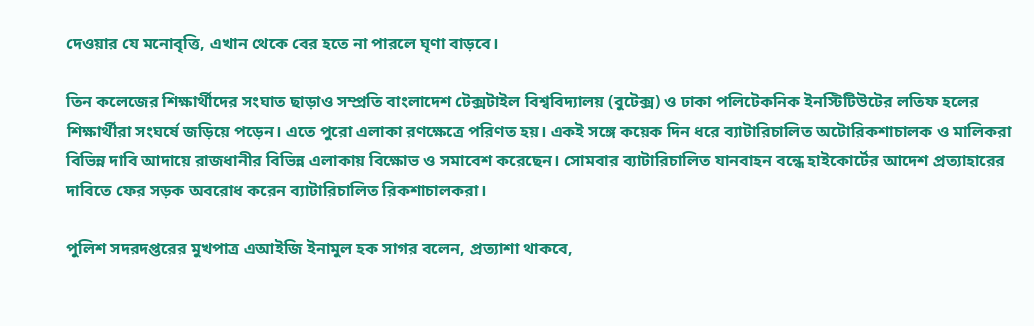দেওয়ার যে মনোবৃত্তি, এখান থেকে বের হতে না পারলে ঘৃণা বাড়বে।

তিন কলেজের শিক্ষার্থীদের সংঘাত ছাড়াও সম্প্রতি বাংলাদেশ টেক্সটাইল বিশ্ববিদ্যালয় (বুটেক্স) ও ঢাকা পলিটেকনিক ইনস্টিটিউটের লতিফ হলের শিক্ষার্থীরা সংঘর্ষে জড়িয়ে পড়েন। এতে পুরো এলাকা রণক্ষেত্রে পরিণত হয়। একই সঙ্গে কয়েক দিন ধরে ব্যাটারিচালিত অটোরিকশাচালক ও মালিকরা বিভিন্ন দাবি আদায়ে রাজধানীর বিভিন্ন এলাকায় বিক্ষোভ ও সমাবেশ করেছেন। সোমবার ব্যাটারিচালিত যানবাহন বন্ধে হাইকোর্টের আদেশ প্রত্যাহারের দাবিতে ফের সড়ক অবরোধ করেন ব্যাটারিচালিত রিকশাচালকরা।

পুলিশ সদরদপ্তরের মুখপাত্র এআইজি ইনামুল হক সাগর বলেন, প্রত্যাশা থাকবে,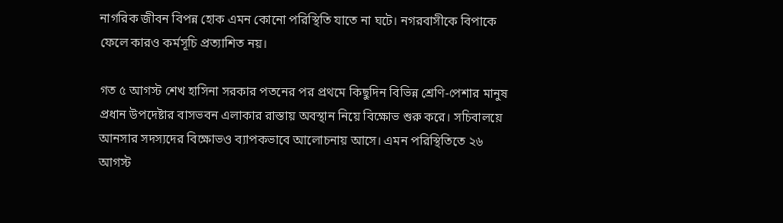নাগরিক জীবন বিপন্ন হোক এমন কোনো পরিস্থিতি যাতে না ঘটে। নগরবাসীকে বিপাকে ফেলে কারও কর্মসূচি প্রত্যাশিত নয়।

গত ৫ আগস্ট শেখ হাসিনা সরকার পতনের পর প্রথমে কিছুদিন বিভিন্ন শ্রেণি-পেশার মানুষ প্রধান উপদেষ্টার বাসভবন এলাকার রাস্তায় অবস্থান নিয়ে বিক্ষোভ শুরু করে। সচিবালয়ে আনসার সদস্যদের বিক্ষোভও ব্যাপকভাবে আলোচনায় আসে। এমন পরিস্থিতিতে ২৬ আগস্ট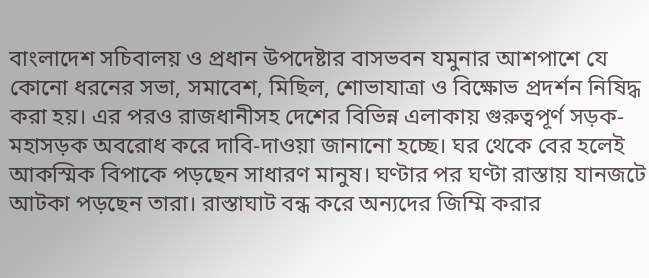বাংলাদেশ সচিবালয় ও প্রধান উপদেষ্টার বাসভবন যমুনার আশপাশে যে কোনো ধরনের সভা, সমাবেশ, মিছিল, শোভাযাত্রা ও বিক্ষোভ প্রদর্শন নিষিদ্ধ করা হয়। এর পরও রাজধানীসহ দেশের বিভিন্ন এলাকায় গুরুত্বপূর্ণ সড়ক-মহাসড়ক অবরোধ করে দাবি-দাওয়া জানানো হচ্ছে। ঘর থেকে বের হলেই আকস্মিক বিপাকে পড়ছেন সাধারণ মানুষ। ঘণ্টার পর ঘণ্টা রাস্তায় যানজটে আটকা পড়ছেন তারা। রাস্তাঘাট বন্ধ করে অন্যদের জিম্মি করার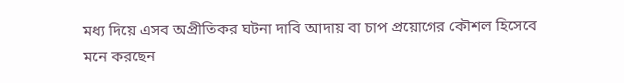মধ্য দিয়ে এসব অপ্রীতিকর ঘটনা দাবি আদায় বা চাপ প্রয়োগের কৌশল হিসেবে মনে করছেন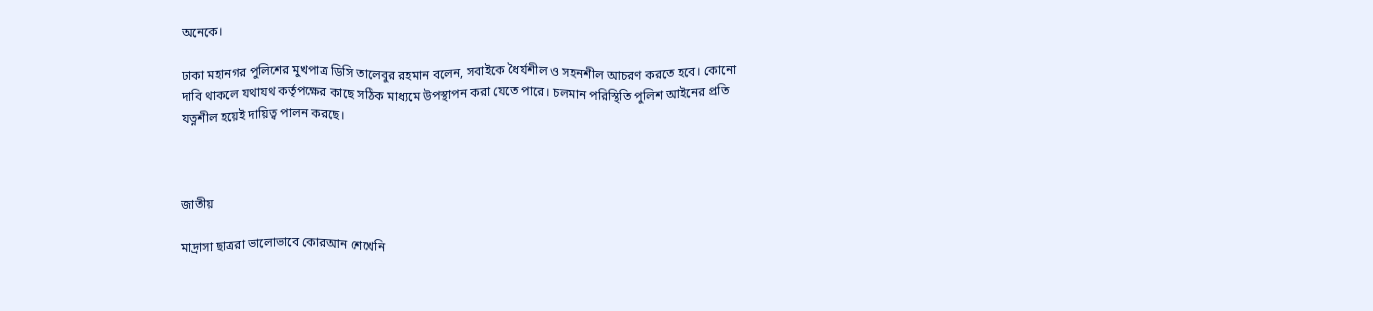অনেকে।

ঢাকা মহানগর পুলিশের মুখপাত্র ডিসি তালেবুর রহমান বলেন, সবাইকে ধৈর্যশীল ও সহনশীল আচরণ করতে হবে। কোনো দাবি থাকলে যথাযথ কর্তৃপক্ষের কাছে সঠিক মাধ্যমে উপস্থাপন করা যেতে পারে। চলমান পরিস্থিতি পুলিশ আইনের প্রতি যত্নশীল হয়েই দায়িত্ব পালন করছে।



জাতীয়

মাদ্রাসা ছাত্ররা ভালোভাবে কোরআন শেখেনি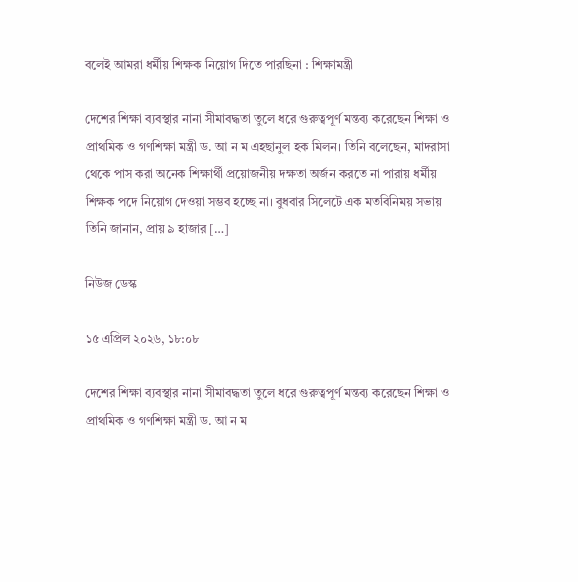বলেই আমরা ধর্মীয় শিক্ষক নিয়োগ দিতে পারছিনা : শিক্ষামন্ত্রী

দেশের শিক্ষা ব্যবস্থার নানা সীমাবদ্ধতা তুলে ধরে গুরুত্বপূর্ণ মন্তব্য করেছেন শিক্ষা ও প্রাথমিক ও গণশিক্ষা মন্ত্রী ড. আ ন ম এহছানুল হক মিলন। তিনি বলেছেন, মাদরাসা থেকে পাস করা অনেক শিক্ষার্থী প্রয়োজনীয় দক্ষতা অর্জন করতে না পারায় ধর্মীয় শিক্ষক পদে নিয়োগ দেওয়া সম্ভব হচ্ছে না। বুধবার সিলেটে এক মতবিনিময় সভায় তিনি জানান, প্রায় ৯ হাজার […]

নিউজ ডেস্ক

১৫ এপ্রিল ২০২৬, ১৮:০৮

দেশের শিক্ষা ব্যবস্থার নানা সীমাবদ্ধতা তুলে ধরে গুরুত্বপূর্ণ মন্তব্য করেছেন শিক্ষা ও প্রাথমিক ও গণশিক্ষা মন্ত্রী ড. আ ন ম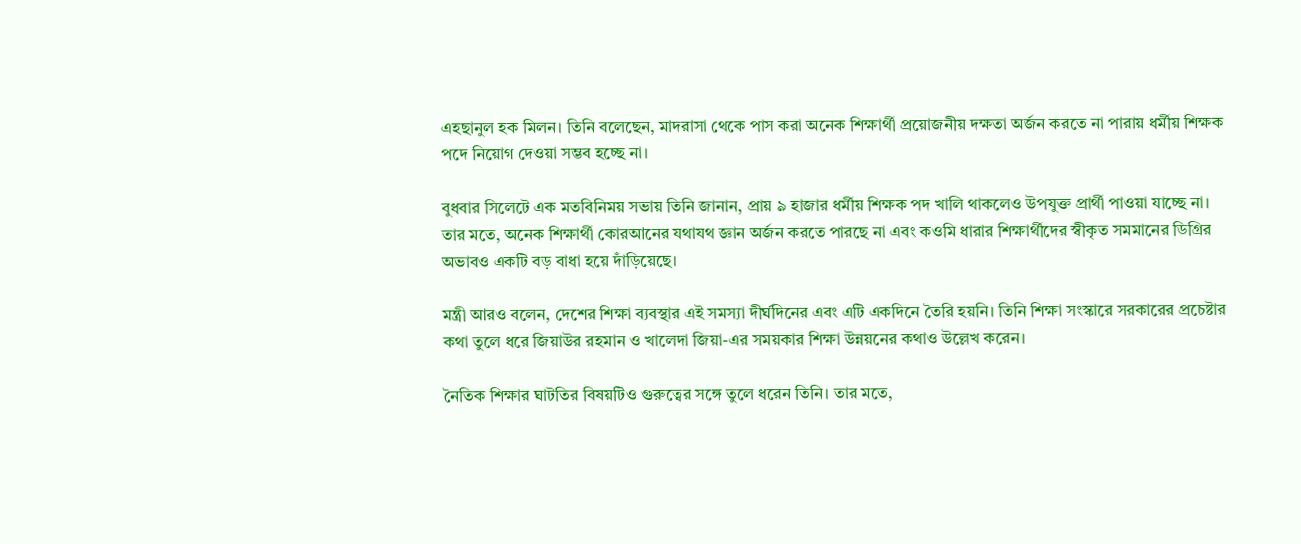এহছানুল হক মিলন। তিনি বলেছেন, মাদরাসা থেকে পাস করা অনেক শিক্ষার্থী প্রয়োজনীয় দক্ষতা অর্জন করতে না পারায় ধর্মীয় শিক্ষক পদে নিয়োগ দেওয়া সম্ভব হচ্ছে না।

বুধবার সিলেটে এক মতবিনিময় সভায় তিনি জানান, প্রায় ৯ হাজার ধর্মীয় শিক্ষক পদ খালি থাকলেও উপযুক্ত প্রার্থী পাওয়া যাচ্ছে না। তার মতে, অনেক শিক্ষার্থী কোরআনের যথাযথ জ্ঞান অর্জন করতে পারছে না এবং কওমি ধারার শিক্ষার্থীদের স্বীকৃত সমমানের ডিগ্রির অভাবও একটি বড় বাধা হয়ে দাঁড়িয়েছে।

মন্ত্রী আরও বলেন, দেশের শিক্ষা ব্যবস্থার এই সমস্যা দীর্ঘদিনের এবং এটি একদিনে তৈরি হয়নি। তিনি শিক্ষা সংস্কারে সরকারের প্রচেষ্টার কথা তুলে ধরে জিয়াউর রহমান ও খালেদা জিয়া-এর সময়কার শিক্ষা উন্নয়নের কথাও উল্লেখ করেন।

নৈতিক শিক্ষার ঘাটতির বিষয়টিও গুরুত্বের সঙ্গে তুলে ধরেন তিনি। তার মতে,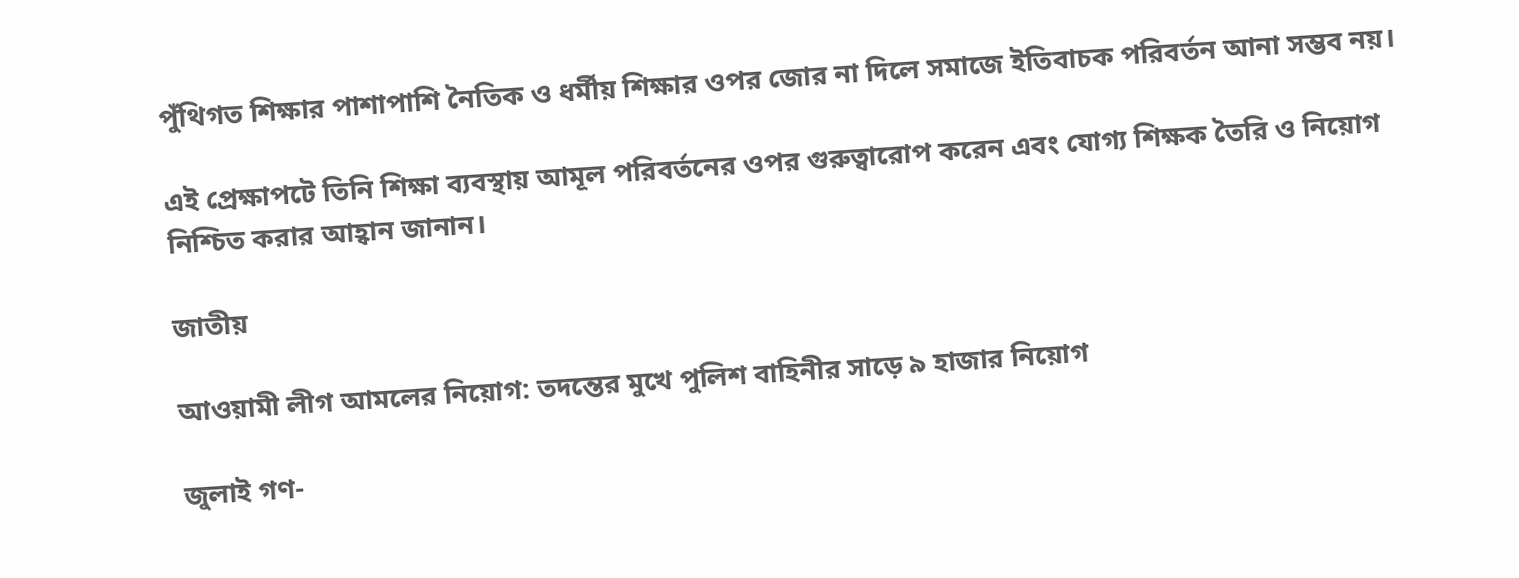পুঁথিগত শিক্ষার পাশাপাশি নৈতিক ও ধর্মীয় শিক্ষার ওপর জোর না দিলে সমাজে ইতিবাচক পরিবর্তন আনা সম্ভব নয়।

এই প্রেক্ষাপটে তিনি শিক্ষা ব্যবস্থায় আমূল পরিবর্তনের ওপর গুরুত্বারোপ করেন এবং যোগ্য শিক্ষক তৈরি ও নিয়োগ নিশ্চিত করার আহ্বান জানান।

জাতীয়

আওয়ামী লীগ আমলের নিয়োগ: তদন্তের মুখে পুলিশ বাহিনীর সাড়ে ৯ হাজার নিয়োগ

জুলাই গণ-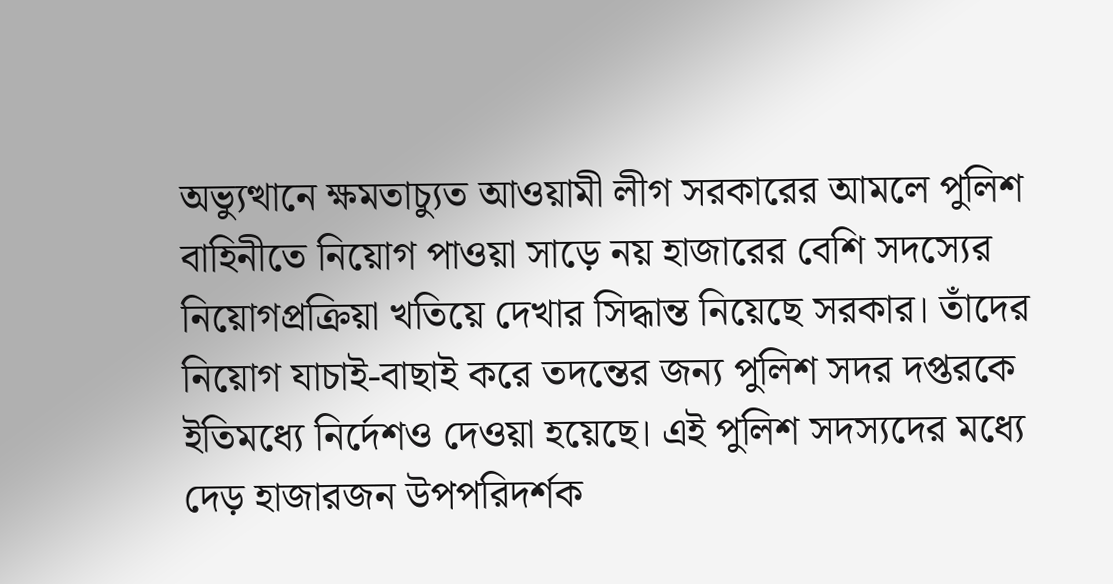অভ্যুত্থানে ক্ষমতাচ্যুত আওয়ামী লীগ সরকারের আমলে পুলিশ বাহিনীতে নিয়োগ পাওয়া সাড়ে নয় হাজারের বেশি সদস্যের নিয়োগপ্রক্রিয়া খতিয়ে দেখার সিদ্ধান্ত নিয়েছে সরকার। তাঁদের নিয়োগ যাচাই-বাছাই করে তদন্তের জন্য পুলিশ সদর দপ্তরকে ইতিমধ্যে নির্দেশও দেওয়া হয়েছে। এই পুলিশ সদস্যদের মধ্যে দেড় হাজারজন উপপরিদর্শক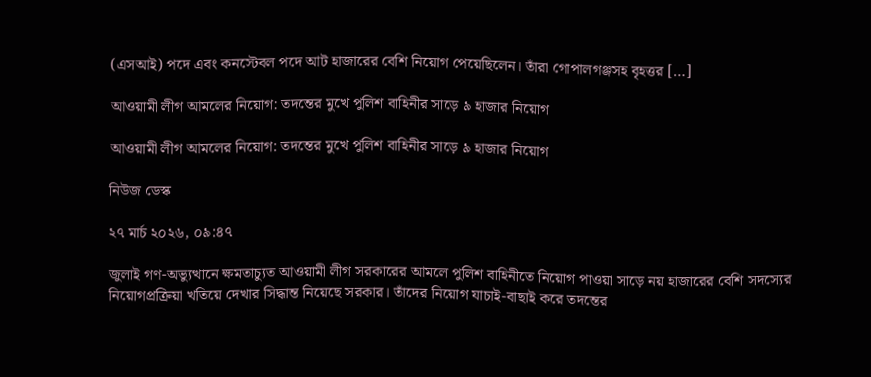(এসআই) পদে এবং কনস্টেবল পদে আট হাজারের বেশি নিয়োগ পেয়েছিলেন। তাঁরা গোপালগঞ্জসহ বৃহত্তর […]

আওয়ামী লীগ আমলের নিয়োগ: তদন্তের মুখে পুলিশ বাহিনীর সাড়ে ৯ হাজার নিয়োগ

আওয়ামী লীগ আমলের নিয়োগ: তদন্তের মুখে পুলিশ বাহিনীর সাড়ে ৯ হাজার নিয়োগ

নিউজ ডেস্ক

২৭ মার্চ ২০২৬, ০৯:৪৭

জুলাই গণ-অভ্যুত্থানে ক্ষমতাচ্যুত আওয়ামী লীগ সরকারের আমলে পুলিশ বাহিনীতে নিয়োগ পাওয়া সাড়ে নয় হাজারের বেশি সদস্যের নিয়োগপ্রক্রিয়া খতিয়ে দেখার সিদ্ধান্ত নিয়েছে সরকার। তাঁদের নিয়োগ যাচাই-বাছাই করে তদন্তের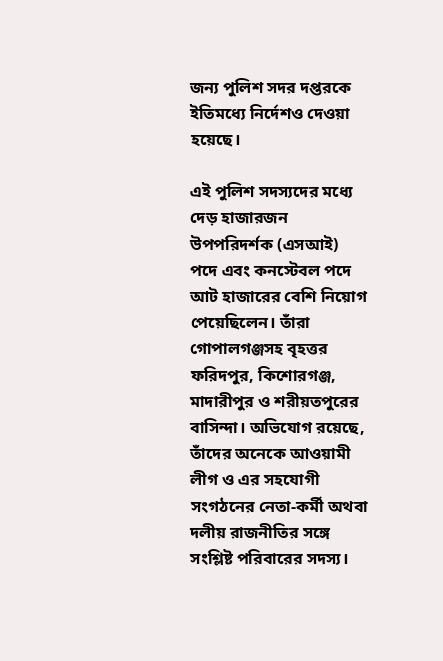জন্য পুলিশ সদর দপ্তরকে ইতিমধ্যে নির্দেশও দেওয়া হয়েছে।

এই পুলিশ সদস্যদের মধ্যে দেড় হাজারজন উপপরিদর্শক (এসআই) পদে এবং কনস্টেবল পদে আট হাজারের বেশি নিয়োগ পেয়েছিলেন। তাঁরা গোপালগঞ্জসহ বৃহত্তর ফরিদপুর, কিশোরগঞ্জ, মাদারীপুর ও শরীয়তপুরের বাসিন্দা। অভিযোগ রয়েছে, তাঁদের অনেকে আওয়ামী লীগ ও এর সহযোগী সংগঠনের নেতা-কর্মী অথবা দলীয় রাজনীতির সঙ্গে সংশ্লিষ্ট পরিবারের সদস্য।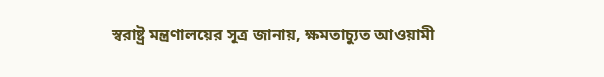স্বরাষ্ট্র মন্ত্রণালয়ের সূত্র জানায়, ক্ষমতাচ্যুত আওয়ামী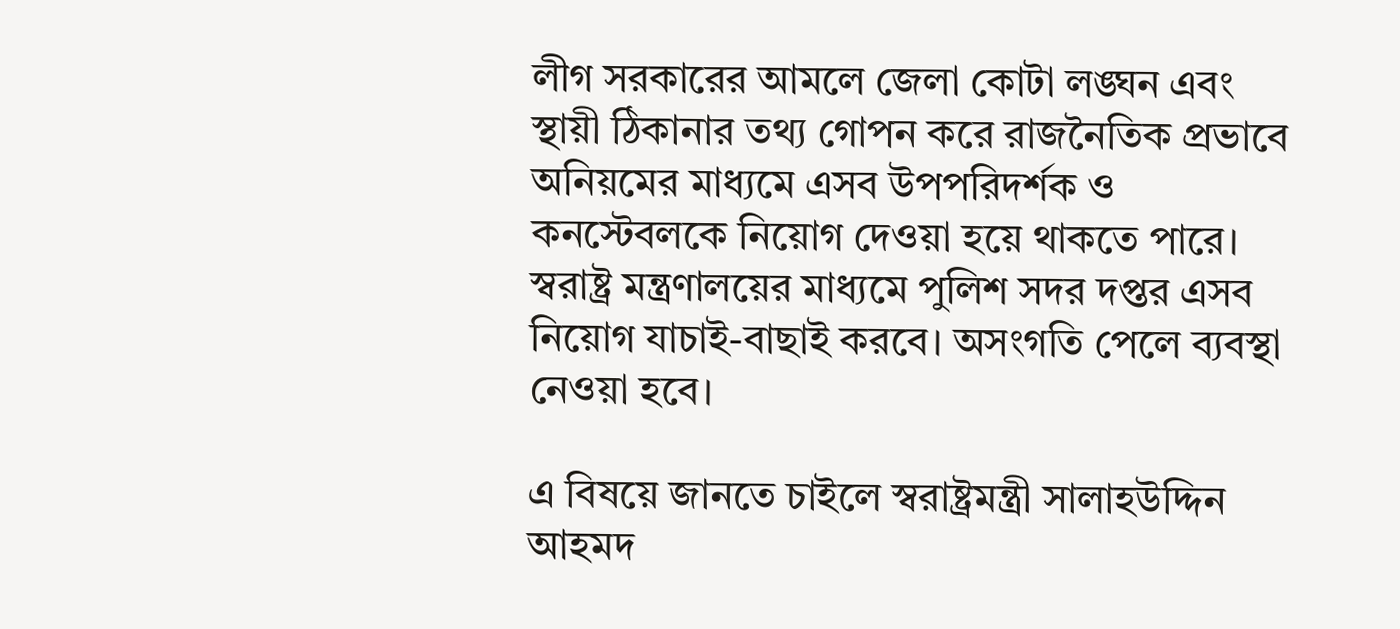লীগ সরকারের আমলে জেলা কোটা লঙ্ঘন এবং স্থায়ী ঠিকানার তথ্য গোপন করে রাজনৈতিক প্রভাবে অনিয়মের মাধ্যমে এসব উপপরিদর্শক ও কনস্টেবলকে নিয়োগ দেওয়া হয়ে থাকতে পারে। স্বরাষ্ট্র মন্ত্রণালয়ের মাধ্যমে পুলিশ সদর দপ্তর এসব নিয়োগ যাচাই-বাছাই করবে। অসংগতি পেলে ব্যবস্থা নেওয়া হবে।

এ বিষয়ে জানতে চাইলে স্বরাষ্ট্রমন্ত্রী সালাহউদ্দিন আহমদ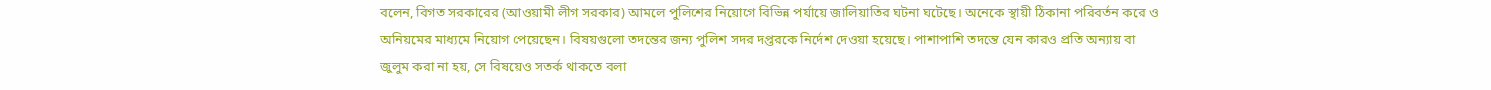বলেন, বিগত সরকারের (আওয়ামী লীগ সরকার) আমলে পুলিশের নিয়োগে বিভিন্ন পর্যায়ে জালিয়াতির ঘটনা ঘটেছে। অনেকে স্থায়ী ঠিকানা পরিবর্তন করে ও অনিয়মের মাধ্যমে নিয়োগ পেয়েছেন। বিষয়গুলো তদন্তের জন্য পুলিশ সদর দপ্তরকে নির্দেশ দেওয়া হয়েছে। পাশাপাশি তদন্তে যেন কারও প্রতি অন্যায় বা জুলুম করা না হয়, সে বিষয়েও সতর্ক থাকতে বলা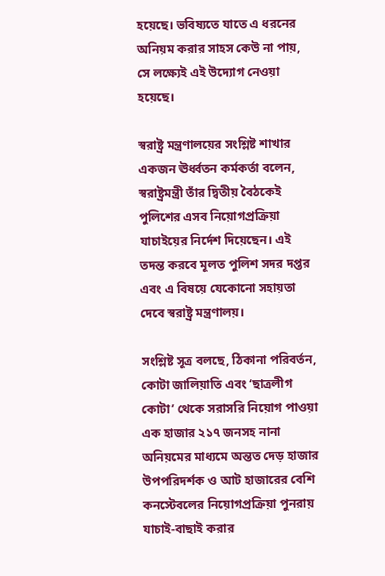হয়েছে। ভবিষ্যতে যাতে এ ধরনের অনিয়ম করার সাহস কেউ না পায়, সে লক্ষ্যেই এই উদ্যোগ নেওয়া হয়েছে।

স্বরাষ্ট্র মন্ত্রণালয়ের সংশ্লিষ্ট শাখার একজন ঊর্ধ্বতন কর্মকর্তা বলেন, স্বরাষ্ট্রমন্ত্রী তাঁর দ্বিতীয় বৈঠকেই পুলিশের এসব নিয়োগপ্রক্রিয়া যাচাইয়ের নির্দেশ দিয়েছেন। এই তদন্ত করবে মূলত পুলিশ সদর দপ্তর এবং এ বিষয়ে যেকোনো সহায়তা দেবে স্বরাষ্ট্র মন্ত্রণালয়।

সংশ্লিষ্ট সূত্র বলছে, ঠিকানা পরিবর্তন, কোটা জালিয়াতি এবং ‘ছাত্রলীগ কোটা’ থেকে সরাসরি নিয়োগ পাওয়া এক হাজার ২১৭ জনসহ নানা অনিয়মের মাধ্যমে অন্তত দেড় হাজার উপপরিদর্শক ও আট হাজারের বেশি কনস্টেবলের নিয়োগপ্রক্রিয়া পুনরায় যাচাই-বাছাই করার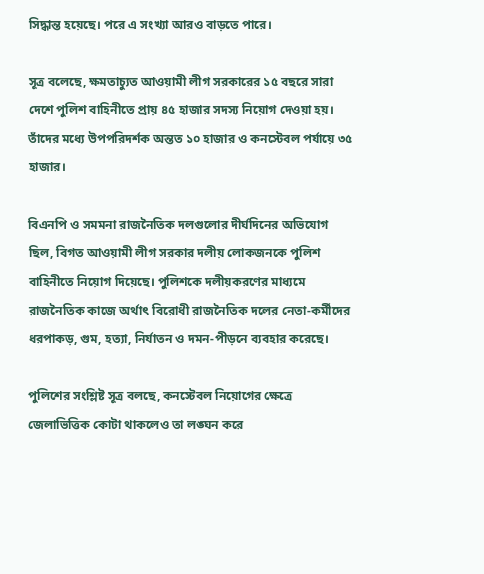সিদ্ধান্ত হয়েছে। পরে এ সংখ্যা আরও বাড়তে পারে।

সূত্র বলেছে, ক্ষমতাচ্যুত আওয়ামী লীগ সরকারের ১৫ বছরে সারা দেশে পুলিশ বাহিনীতে প্রায় ৪৫ হাজার সদস্য নিয়োগ দেওয়া হয়। তাঁদের মধ্যে উপপরিদর্শক অন্তত ১০ হাজার ও কনস্টেবল পর্যায়ে ৩৫ হাজার।

বিএনপি ও সমমনা রাজনৈতিক দলগুলোর দীর্ঘদিনের অভিযোগ ছিল, বিগত আওয়ামী লীগ সরকার দলীয় লোকজনকে পুলিশ বাহিনীতে নিয়োগ দিয়েছে। পুলিশকে দলীয়করণের মাধ্যমে রাজনৈতিক কাজে অর্থাৎ বিরোধী রাজনৈতিক দলের নেতা-কর্মীদের ধরপাকড়, গুম, হত্যা, নির্যাতন ও দমন-পীড়নে ব্যবহার করেছে।

পুলিশের সংশ্লিষ্ট সূত্র বলছে, কনস্টেবল নিয়োগের ক্ষেত্রে জেলাভিত্তিক কোটা থাকলেও তা লঙ্ঘন করে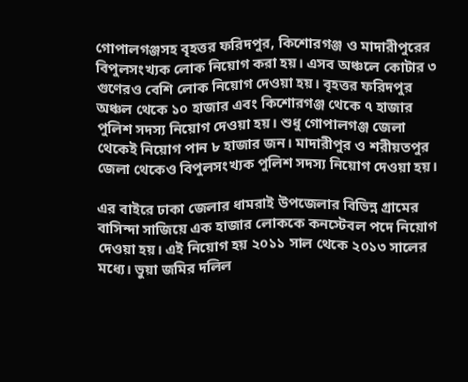গোপালগঞ্জসহ বৃহত্তর ফরিদপুর, কিশোরগঞ্জ ও মাদারীপুরের বিপুলসংখ্যক লোক নিয়োগ করা হয়। এসব অঞ্চলে কোটার ৩ গুণেরও বেশি লোক নিয়োগ দেওয়া হয়। বৃহত্তর ফরিদপুর অঞ্চল থেকে ১০ হাজার এবং কিশোরগঞ্জ থেকে ৭ হাজার পুলিশ সদস্য নিয়োগ দেওয়া হয়। শুধু গোপালগঞ্জ জেলা থেকেই নিয়োগ পান ৮ হাজার জন। মাদারীপুর ও শরীয়তপুর জেলা থেকেও বিপুলসংখ্যক পুলিশ সদস্য নিয়োগ দেওয়া হয়।

এর বাইরে ঢাকা জেলার ধামরাই উপজেলার বিভিন্ন গ্রামের বাসিন্দা সাজিয়ে এক হাজার লোককে কনস্টেবল পদে নিয়োগ দেওয়া হয়। এই নিয়োগ হয় ২০১১ সাল থেকে ২০১৩ সালের মধ্যে। ভুয়া জমির দলিল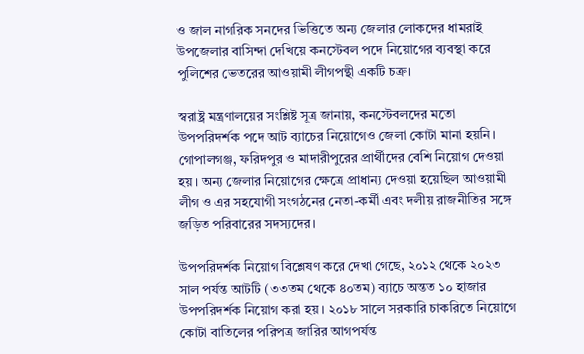ও জাল নাগরিক সনদের ভিত্তিতে অন্য জেলার লোকদের ধামরাই উপজেলার বাসিন্দা দেখিয়ে কনস্টেবল পদে নিয়োগের ব্যবস্থা করে পুলিশের ভেতরের আওয়ামী লীগপন্থী একটি চক্র।

স্বরাষ্ট্র মন্ত্রণালয়ের সংশ্লিষ্ট সূত্র জানায়, কনস্টেবলদের মতো উপপরিদর্শক পদে আট ব্যাচের নিয়োগেও জেলা কোটা মানা হয়নি। গোপালগঞ্জ, ফরিদপুর ও মাদারীপুরের প্রার্থীদের বেশি নিয়োগ দেওয়া হয়। অন্য জেলার নিয়োগের ক্ষেত্রে প্রাধান্য দেওয়া হয়েছিল আওয়ামী লীগ ও এর সহযোগী সংগঠনের নেতা-কর্মী এবং দলীয় রাজনীতির সঙ্গে জড়িত পরিবারের সদস্যদের।

উপপরিদর্শক নিয়োগ বিশ্লেষণ করে দেখা গেছে, ২০১২ থেকে ২০২৩ সাল পর্যন্ত আটটি (৩৩তম থেকে ৪০তম) ব্যাচে অন্তত ১০ হাজার উপপরিদর্শক নিয়োগ করা হয়। ২০১৮ সালে সরকারি চাকরিতে নিয়োগে কোটা বাতিলের পরিপত্র জারির আগপর্যন্ত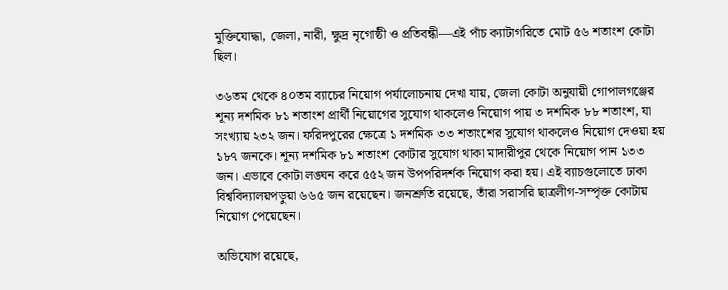মুক্তিযোদ্ধা, জেলা, নারী, ক্ষুদ্র নৃগোষ্ঠী ও প্রতিবন্ধী—এই পাঁচ ক্যাটাগরিতে মোট ৫৬ শতাংশ কোটা ছিল।

৩৬তম থেকে ৪০তম ব্যাচের নিয়োগ পর্যালোচনায় দেখা যায়, জেলা কোটা অনুযায়ী গোপালগঞ্জের শূন্য দশমিক ৮১ শতাংশ প্রার্থী নিয়োগের সুযোগ থাকলেও নিয়োগ পায় ৩ দশমিক ৮৮ শতাংশ, যা সংখ্যায় ২৩২ জন। ফরিদপুরের ক্ষেত্রে ১ দশমিক ৩৩ শতাংশের সুযোগ থাকলেও নিয়োগ দেওয়া হয় ১৮৭ জনকে। শূন্য দশমিক ৮১ শতাংশ কোটার সুযোগ থাকা মাদারীপুর থেকে নিয়োগ পান ১৩৩ জন। এভাবে কোটা লঙ্ঘন করে ৫৫২ জন উপপরিদর্শক নিয়োগ করা হয়। এই ব্যাচগুলোতে ঢাকা বিশ্ববিদ্যালয়পড়ুয়া ৬৬৫ জন রয়েছেন। জনশ্রুতি রয়েছে, তাঁরা সরাসরি ছাত্রলীগ-সম্পৃক্ত কোটায় নিয়োগ পেয়েছেন।

অভিযোগ রয়েছে,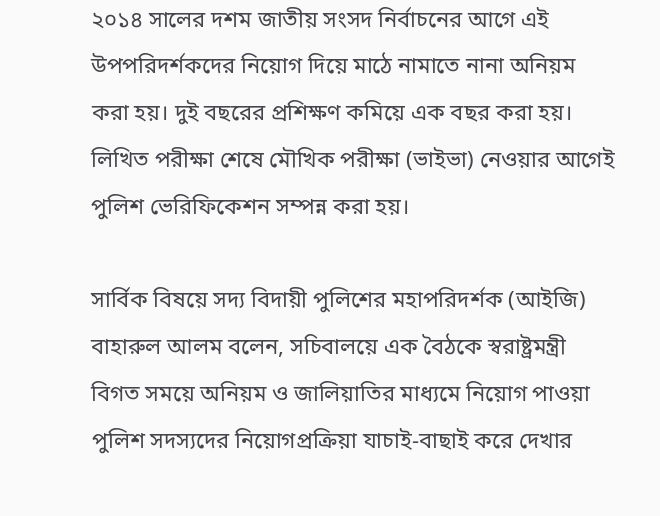২০১৪ সালের দশম জাতীয় সংসদ নির্বাচনের আগে এই উপপরিদর্শকদের নিয়োগ দিয়ে মাঠে নামাতে নানা অনিয়ম করা হয়। দুই বছরের প্রশিক্ষণ কমিয়ে এক বছর করা হয়। লিখিত পরীক্ষা শেষে মৌখিক পরীক্ষা (ভাইভা) নেওয়ার আগেই পুলিশ ভেরিফিকেশন সম্পন্ন করা হয়।

সার্বিক বিষয়ে সদ্য বিদায়ী পুলিশের মহাপরিদর্শক (আইজি) বাহারুল আলম বলেন, সচিবালয়ে এক বৈঠকে স্বরাষ্ট্রমন্ত্রী বিগত সময়ে অনিয়ম ও জালিয়াতির মাধ্যমে নিয়োগ পাওয়া পুলিশ সদস্যদের নিয়োগপ্রক্রিয়া যাচাই-বাছাই করে দেখার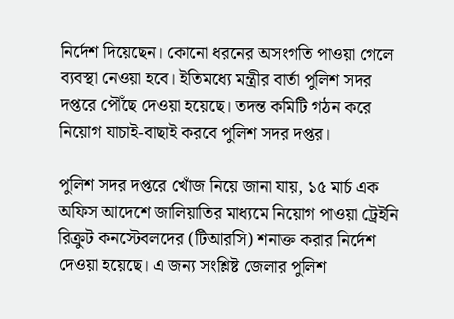নির্দেশ দিয়েছেন। কোনো ধরনের অসংগতি পাওয়া গেলে ব্যবস্থা নেওয়া হবে। ইতিমধ্যে মন্ত্রীর বার্তা পুলিশ সদর দপ্তরে পৌঁছে দেওয়া হয়েছে। তদন্ত কমিটি গঠন করে নিয়োগ যাচাই-বাছাই করবে পুলিশ সদর দপ্তর।

পুলিশ সদর দপ্তরে খোঁজ নিয়ে জানা যায়, ১৫ মার্চ এক অফিস আদেশে জালিয়াতির মাধ্যমে নিয়োগ পাওয়া ট্রেইনি রিক্রুট কনস্টেবলদের (টিআরসি) শনাক্ত করার নির্দেশ দেওয়া হয়েছে। এ জন্য সংশ্লিষ্ট জেলার পুলিশ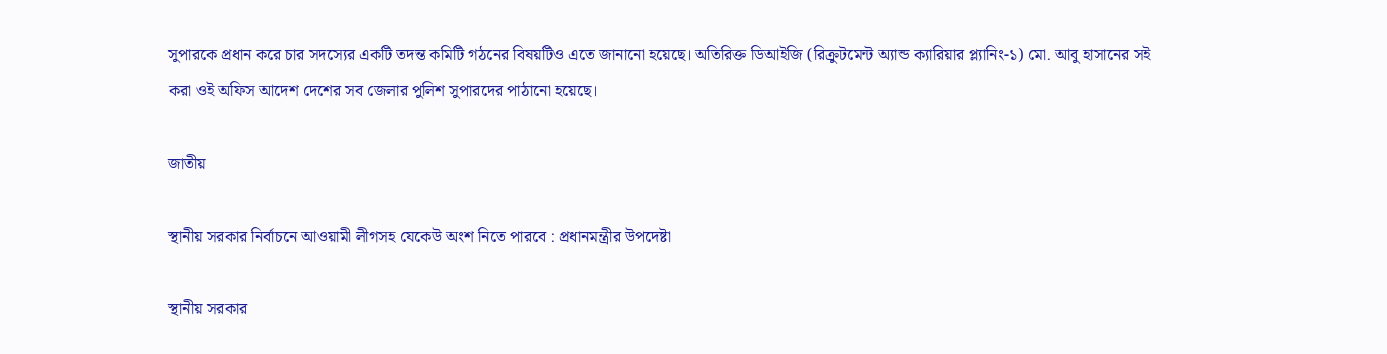সুপারকে প্রধান করে চার সদস্যের একটি তদন্ত কমিটি গঠনের বিষয়টিও এতে জানানো হয়েছে। অতিরিক্ত ডিআইজি (রিক্রুটমেন্ট অ্যান্ড ক্যারিয়ার প্ল্যানিং-১) মো. আবু হাসানের সই করা ওই অফিস আদেশ দেশের সব জেলার পুলিশ সুপারদের পাঠানো হয়েছে।

জাতীয়

স্থানীয় সরকার নির্বাচনে আওয়ামী লীগসহ যেকেউ অংশ নিতে পারবে : প্রধানমন্ত্রীর উপদেষ্টা

স্থানীয় সরকার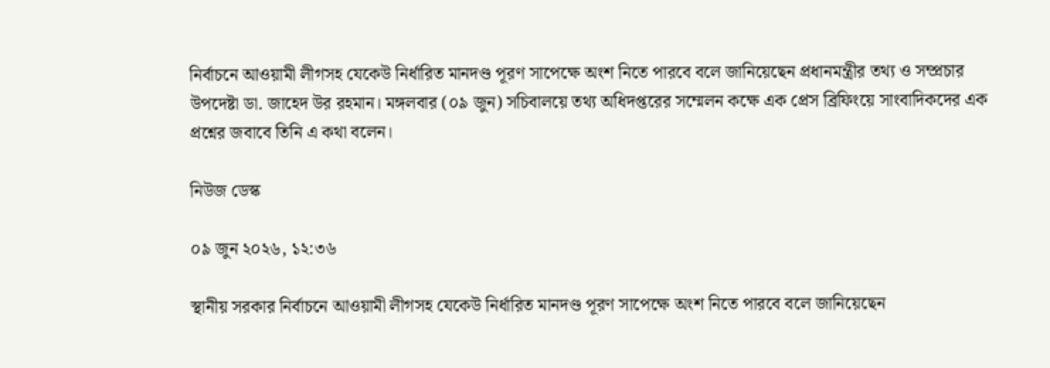নির্বাচনে আওয়ামী লীগসহ যেকেউ নির্ধারিত মানদণ্ড পূরণ সাপেক্ষে অংশ নিতে পারবে বলে জানিয়েছেন প্রধানমন্ত্রীর তথ্য ও সম্প্রচার উপদেষ্টা ডা. জাহেদ উর রহমান। মঙ্গলবার (০৯ জুন) সচিবালয়ে তথ্য অধিদপ্তরের সম্মেলন কক্ষে এক প্রেস ব্রিফিংয়ে সাংবাদিকদের এক প্রশ্নের জবাবে তিনি এ কথা বলেন।

নিউজ ডেস্ক

০৯ জুন ২০২৬, ১২:৩৬

স্থানীয় সরকার নির্বাচনে আওয়ামী লীগসহ যেকেউ নির্ধারিত মানদণ্ড পূরণ সাপেক্ষে অংশ নিতে পারবে বলে জানিয়েছেন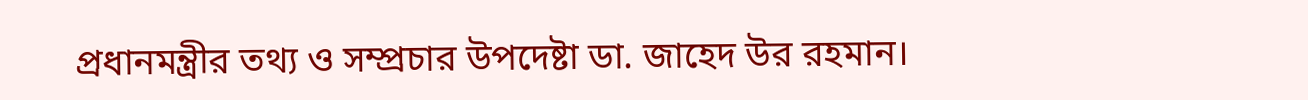প্রধানমন্ত্রীর তথ্য ও সম্প্রচার উপদেষ্টা ডা. জাহেদ উর রহমান।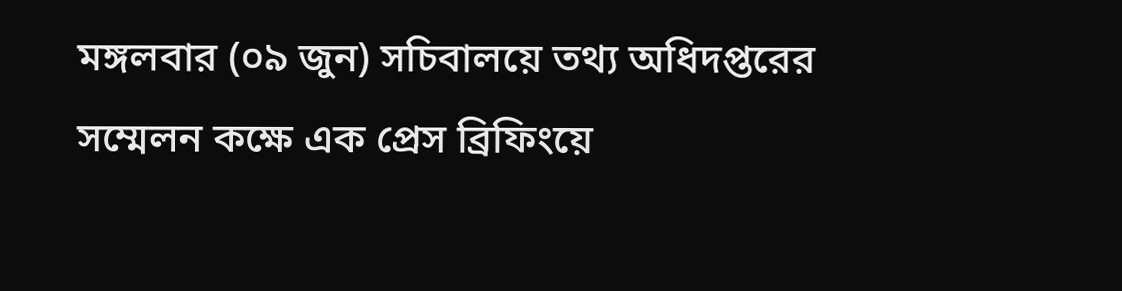মঙ্গলবার (০৯ জুন) সচিবালয়ে তথ্য অধিদপ্তরের সম্মেলন কক্ষে এক প্রেস ব্রিফিংয়ে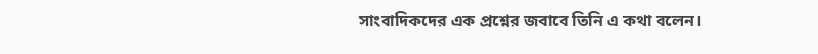সাংবাদিকদের এক প্রশ্নের জবাবে তিনি এ কথা বলেন।